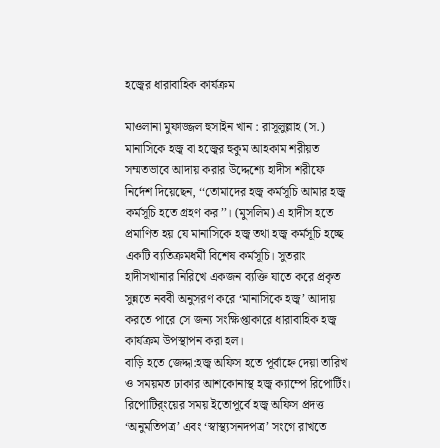হজ্বের ধারাবাহিক কার্যক্রম

মাওলানা মুফাজ্জল হুসাইন খান : রাসূলুল্লাহ (স.) মানাসিকে হজ্ব বা হজ্বের হুকুম আহকাম শরীয়ত সম্মতভাবে আদায় করার উদ্দেশ্যে হাদীস শরীফে নির্দেশ দিয়েছেন, ‘‘তোমাদের হজ্ব কর্মসূচি আমার হজ্ব কর্মসূচি হতে গ্রহণ কর’’। (মুসলিম) এ হাদীস হতে প্রমাণিত হয় যে মানাসিকে হজ্ব তথা হজ্ব কর্মসূচি হচ্ছে একটি ব্যতিক্রমধর্মী বিশেষ কর্মসূচি। সুতরাং হাদীসখানার নিরিখে একজন ব্যক্তি যাতে করে প্রকৃত সুন্নতে নববী অনুসরণ করে ‘মানাসিকে হজ্ব’ আদায় করতে পারে সে জন্য সংক্ষিপ্তাকারে ধারাবাহিক হজ্ব কার্যক্রম উপস্থাপন করা হল।
বাড়ি হতে জেদ্দা:হজ্ব অফিস হতে পূর্বাহ্নে দেয়া তারিখ ও সময়মত ঢাকার আশকোনাস্থ হজ্ব ক্যাম্পে রিপোর্টিং। রিপোটির্ংয়ের সময় ইতোপূর্বে হজ্ব অফিস প্রদত্ত ‘অনুমতিপত্র’ এবং ‘স্বাস্থ্যসনদপত্র’ সংগে রাখতে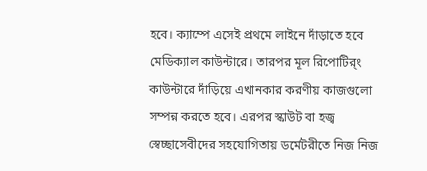হবে। ক্যাম্পে এসেই প্রথমে লাইনে দাঁড়াতে হবে মেডিক্যাল কাউন্টারে। তারপর মূল রিপোটির্ং কাউন্টারে দাঁড়িয়ে এখানকার করণীয় কাজগুলো সম্পন্ন করতে হবে। এরপর স্কাউট বা হজ্ব স্বেচ্ছাসেবীদের সহযোগিতায় ডর্মেটরীতে নিজ নিজ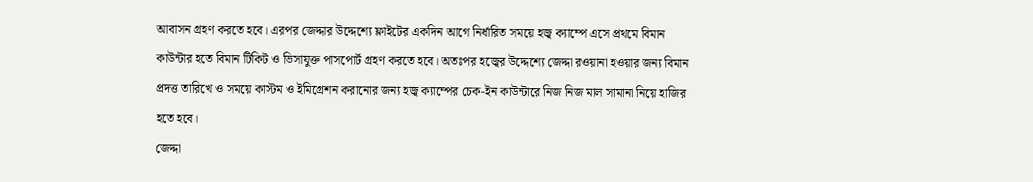আবাসন গ্রহণ করতে হবে। এরপর জেদ্দার উদ্দেশ্যে ফ্লাইটের একদিন আগে নির্ধারিত সময়ে হজ্ব ক্যাম্পে এসে প্রথমে বিমান কাউন্টার হতে বিমান টিকিট ও ভিসাযুক্ত পাসপোর্ট গ্রহণ করতে হবে। অতঃপর হজ্বের উদ্দেশ্যে জেদ্দা রওয়ানা হওয়ার জন্য বিমান প্রদত্ত তারিখে ও সময়ে কাস্টম ও ইমিগ্রেশন করানোর জন্য হজ্ব ক্যাম্পের চেক-ইন কাউন্টারে নিজ নিজ মাল সামানা নিয়ে হাজির হতে হবে।
জেদ্দা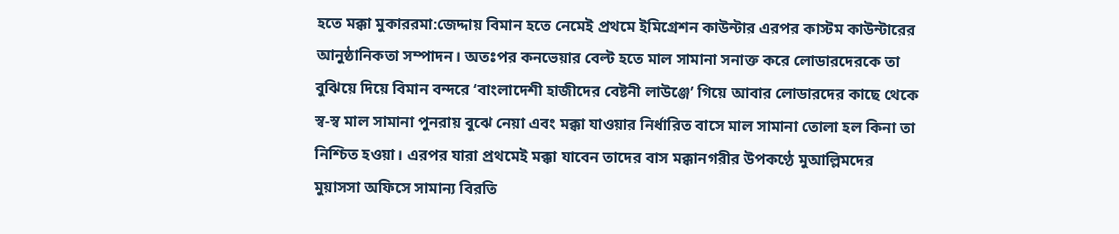হতে মক্কা মুকাররমা:জেদ্দায় বিমান হতে নেমেই প্রথমে ইমিগ্রেশন কাউন্টার এরপর কাস্টম কাউন্টারের আনুষ্ঠানিকতা সম্পাদন। অতঃপর কনভেয়ার বেল্ট হতে মাল সামানা সনাক্ত করে লোডারদেরকে তা বুঝিয়ে দিয়ে বিমান বন্দরে ‘বাংলাদেশী হাজীদের বেষ্টনী লাউঞ্জে’ গিয়ে আবার লোডারদের কাছে থেকে স্ব-স্ব মাল সামানা পুনরায় বুঝে নেয়া এবং মক্কা যাওয়ার নির্ধারিত বাসে মাল সামানা তোলা হল কিনা তা নিশ্চিত হওয়া। এরপর যারা প্রথমেই মক্কা যাবেন তাদের বাস মক্কানগরীর উপকণ্ঠে মুআল্লিমদের মুয়াসসা অফিসে সামান্য বিরতি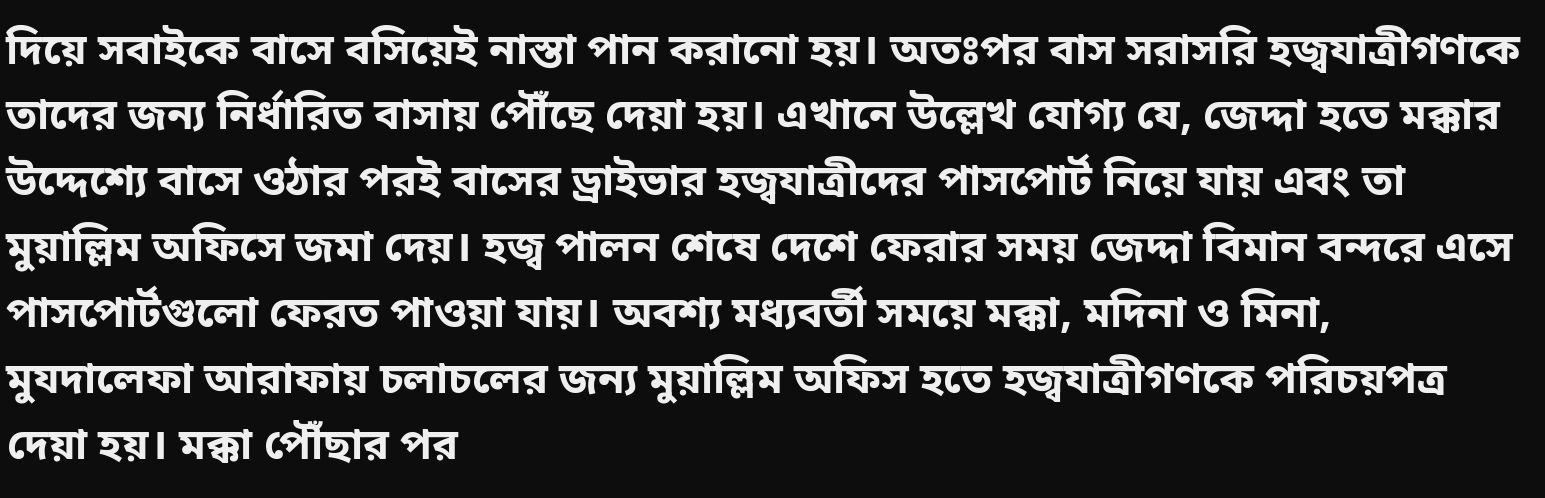দিয়ে সবাইকে বাসে বসিয়েই নাস্তা পান করানো হয়। অতঃপর বাস সরাসরি হজ্বযাত্রীগণকে তাদের জন্য নির্ধারিত বাসায় পৌঁছে দেয়া হয়। এখানে উল্লেখ যোগ্য যে, জেদ্দা হতে মক্কার উদ্দেশ্যে বাসে ওঠার পরই বাসের ড্রাইভার হজ্বযাত্রীদের পাসপোর্ট নিয়ে যায় এবং তা মুয়াল্লিম অফিসে জমা দেয়। হজ্ব পালন শেষে দেশে ফেরার সময় জেদ্দা বিমান বন্দরে এসে পাসপোর্টগুলো ফেরত পাওয়া যায়। অবশ্য মধ্যবর্তী সময়ে মক্কা, মদিনা ও মিনা, মুযদালেফা আরাফায় চলাচলের জন্য মুয়াল্লিম অফিস হতে হজ্বযাত্রীগণকে পরিচয়পত্র দেয়া হয়। মক্কা পৌঁছার পর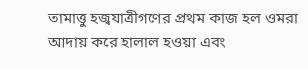তামাত্তু হজ্বযাত্রীগণের প্রথম কাজ হল ওমরা আদায় করে হালাল হওয়া এবং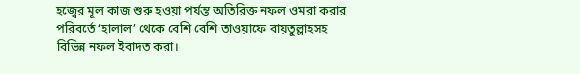হজ্বের মূল কাজ শুরু হওয়া পর্যন্ত অতিরিক্ত নফল ওমরা করার পরিবর্তে ‘হালাল’ থেকে বেশি বেশি তাওয়াফে বায়তুল্লাহসহ বিভিন্ন নফল ইবাদত করা।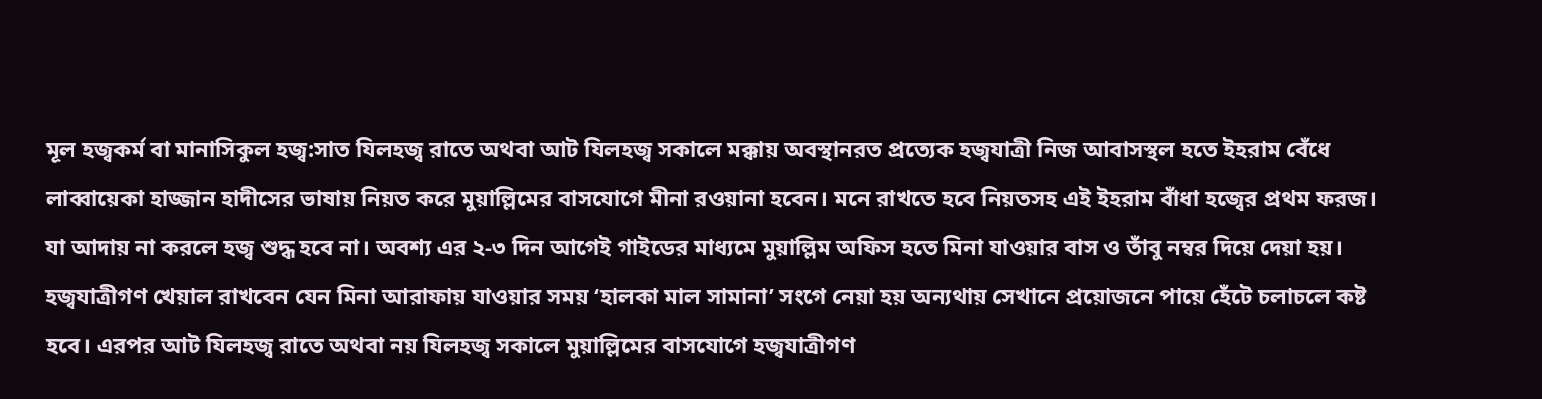মূল হজ্বকর্ম বা মানাসিকুল হজ্ব:সাত যিলহজ্ব রাতে অথবা আট যিলহজ্ব সকালে মক্কায় অবস্থানরত প্রত্যেক হজ্বযাত্রী নিজ আবাসস্থল হতে ইহরাম বেঁধে লাব্বায়েকা হাজ্জান হাদীসের ভাষায় নিয়ত করে মুয়াল্লিমের বাসযোগে মীনা রওয়ানা হবেন। মনে রাখতে হবে নিয়তসহ এই ইহরাম বাঁধা হজ্বের প্রথম ফরজ। যা আদায় না করলে হজ্ব শুদ্ধ হবে না। অবশ্য এর ২-৩ দিন আগেই গাইডের মাধ্যমে মুয়াল্লিম অফিস হতে মিনা যাওয়ার বাস ও তাঁবু নম্বর দিয়ে দেয়া হয়। হজ্বযাত্রীগণ খেয়াল রাখবেন যেন মিনা আরাফায় যাওয়ার সময় ‘হালকা মাল সামানা’ সংগে নেয়া হয় অন্যথায় সেখানে প্রয়োজনে পায়ে হেঁটে চলাচলে কষ্ট হবে। এরপর আট যিলহজ্ব রাতে অথবা নয় যিলহজ্ব সকালে মুয়াল্লিমের বাসযোগে হজ্বযাত্রীগণ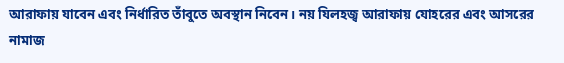আরাফায় যাবেন এবং নির্ধারিত তাঁবুতে অবস্থান নিবেন। নয় যিলহজ্ব আরাফায় যোহরের এবং আসরের নামাজ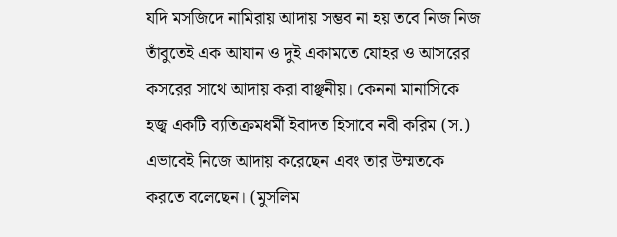যদি মসজিদে নামিরায় আদায় সম্ভব না হয় তবে নিজ নিজ তাঁবুতেই এক আযান ও দুই একামতে যোহর ও আসরের কসরের সাথে আদায় করা বাঞ্ছনীয়। কেননা মানাসিকে হজ্ব একটি ব্যতিক্রমধর্মী ইবাদত হিসাবে নবী করিম (স.) এভাবেই নিজে আদায় করেছেন এবং তার উম্মতকে করতে বলেছেন। (মুসলিম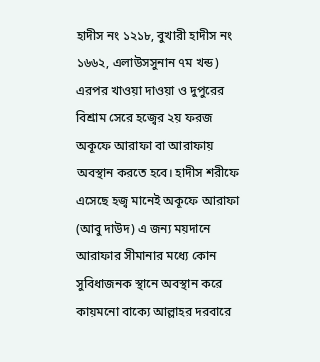হাদীস নং ১২১৮, বুখারী হাদীস নং ১৬৬২, এলাউসসুনান ৭ম খন্ড) এরপর খাওয়া দাওয়া ও দুপুরের বিশ্রাম সেরে হজ্বের ২য় ফরজ অকূফে আরাফা বা আরাফায় অবস্থান করতে হবে। হাদীস শরীফে এসেছে হজ্ব মানেই অকূফে আরাফা (আবু দাউদ) এ জন্য ময়দানে আরাফার সীমানার মধ্যে কোন সুবিধাজনক স্থানে অবস্থান করে কায়মনো বাক্যে আল্লাহর দরবারে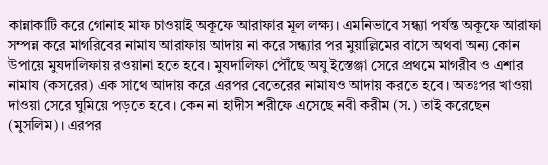কান্নাকাটি করে গোনাহ মাফ চাওয়াই অকূফে আরাফার মূল লক্ষ্য। এমনিভাবে সন্ধ্যা পর্যন্ত অকূফে আরাফা সম্পন্ন করে মাগরিবের নামায আরাফায় আদায় না করে সন্ধ্যার পর মুয়াল্লিমের বাসে অথবা অন্য কোন উপায়ে মুযদালিফায় রওয়ানা হতে হবে। মুযদালিফা পৌঁছে অযু ইস্তেঞ্জা সেরে প্রথমে মাগরীব ও এশার নামায (কসরের) এক সাথে আদায় করে এরপর বেতেরের নামাযও আদায় করতে হবে। অতঃপর খাওয়া দাওয়া সেরে ঘুমিয়ে পড়তে হবে। কেন না হাদীস শরীফে এসেছে নবী করীম (স.) তাই করেছেন (মুসলিম)। এরপর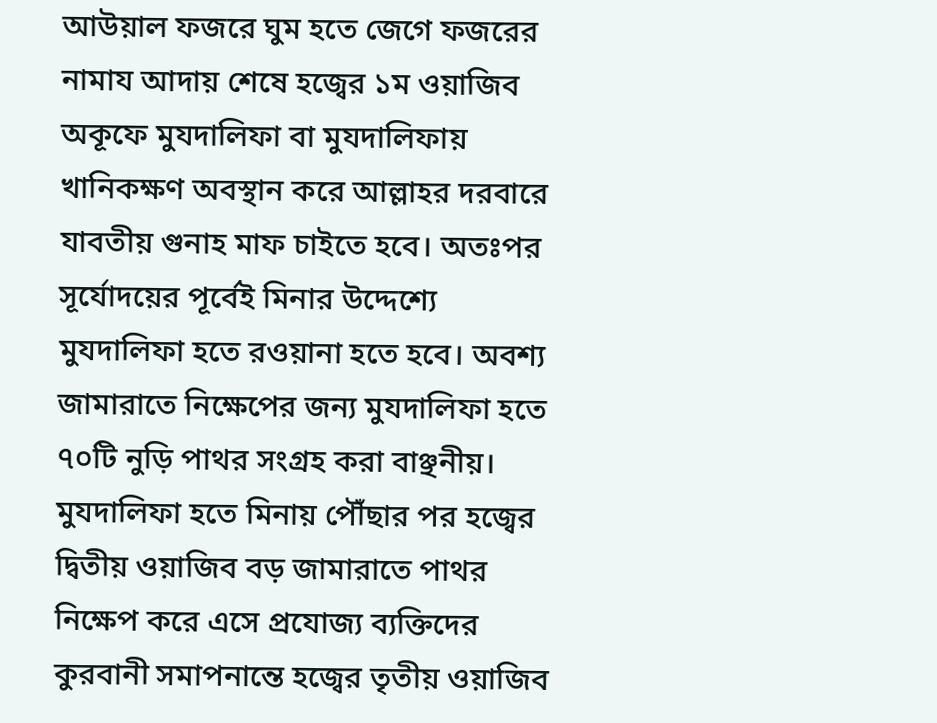আউয়াল ফজরে ঘুম হতে জেগে ফজরের নামায আদায় শেষে হজ্বের ১ম ওয়াজিব অকূফে মুযদালিফা বা মুযদালিফায় খানিকক্ষণ অবস্থান করে আল্লাহর দরবারে যাবতীয় গুনাহ মাফ চাইতে হবে। অতঃপর সূর্যোদয়ের পূর্বেই মিনার উদ্দেশ্যে মুযদালিফা হতে রওয়ানা হতে হবে। অবশ্য জামারাতে নিক্ষেপের জন্য মুযদালিফা হতে ৭০টি নুড়ি পাথর সংগ্রহ করা বাঞ্ছনীয়। মুযদালিফা হতে মিনায় পৌঁছার পর হজ্বের দ্বিতীয় ওয়াজিব বড় জামারাতে পাথর নিক্ষেপ করে এসে প্রযোজ্য ব্যক্তিদের কুরবানী সমাপনান্তে হজ্বের তৃতীয় ওয়াজিব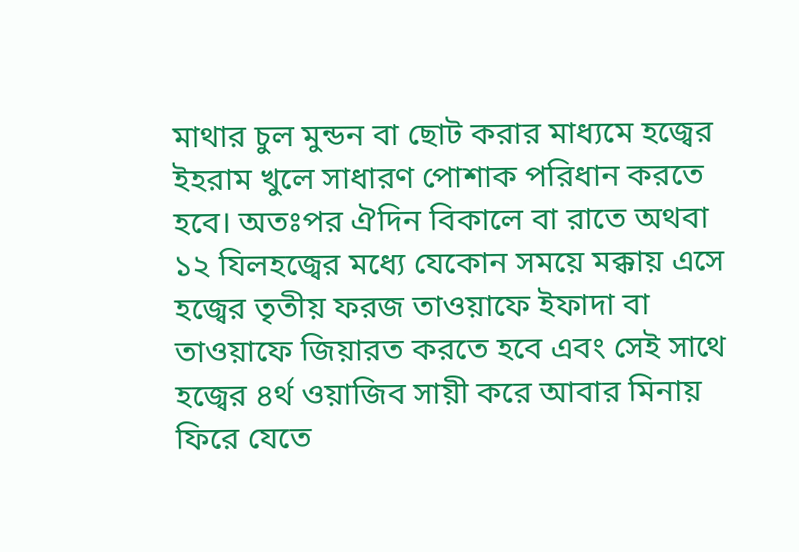মাথার চুল মুন্ডন বা ছোট করার মাধ্যমে হজ্বের ইহরাম খুলে সাধারণ পোশাক পরিধান করতে হবে। অতঃপর ঐদিন বিকালে বা রাতে অথবা ১২ যিলহজ্বের মধ্যে যেকোন সময়ে মক্কায় এসে হজ্বের তৃতীয় ফরজ তাওয়াফে ইফাদা বা তাওয়াফে জিয়ারত করতে হবে এবং সেই সাথে হজ্বের ৪র্থ ওয়াজিব সায়ী করে আবার মিনায় ফিরে যেতে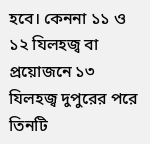হবে। কেননা ১১ ও ১২ যিলহজ্ব বা প্রয়োজনে ১৩ যিলহজ্ব দুপুরের পরে তিনটি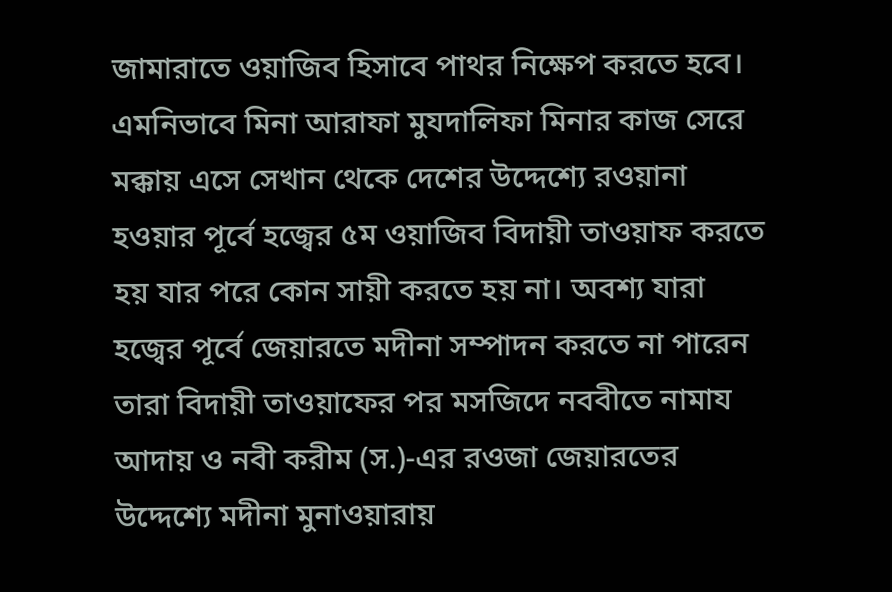জামারাতে ওয়াজিব হিসাবে পাথর নিক্ষেপ করতে হবে। এমনিভাবে মিনা আরাফা মুযদালিফা মিনার কাজ সেরে মক্কায় এসে সেখান থেকে দেশের উদ্দেশ্যে রওয়ানা হওয়ার পূর্বে হজ্বের ৫ম ওয়াজিব বিদায়ী তাওয়াফ করতে হয় যার পরে কোন সায়ী করতে হয় না। অবশ্য যারা হজ্বের পূর্বে জেয়ারতে মদীনা সম্পাদন করতে না পারেন তারা বিদায়ী তাওয়াফের পর মসজিদে নববীতে নামায আদায় ও নবী করীম (স.)-এর রওজা জেয়ারতের উদ্দেশ্যে মদীনা মুনাওয়ারায়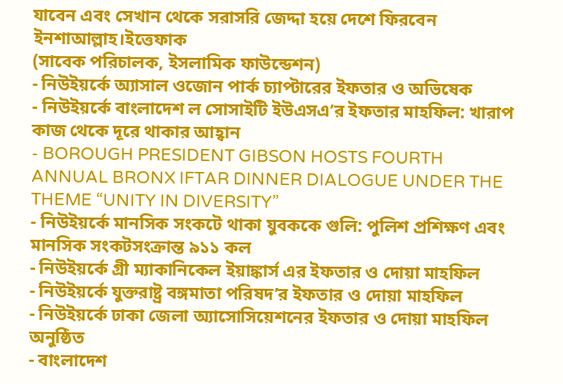যাবেন এবং সেখান থেকে সরাসরি জেদ্দা হয়ে দেশে ফিরবেন ইনশাআল্লাহ।ইত্তেফাক
(সাবেক পরিচালক, ইসলামিক ফাউন্ডেশন)
- নিউইয়র্কে অ্যাসাল ওজোন পার্ক চ্যাপ্টারের ইফতার ও অভিষেক
- নিউইয়র্কে বাংলাদেশ ল সোসাইটি ইউএসএ’র ইফতার মাহফিল: খারাপ কাজ থেকে দূরে থাকার আহ্বান
- BOROUGH PRESIDENT GIBSON HOSTS FOURTH ANNUAL BRONX IFTAR DINNER DIALOGUE UNDER THE THEME “UNITY IN DIVERSITY”
- নিউইয়র্কে মানসিক সংকটে থাকা যুবককে গুলি: পুলিশ প্রশিক্ষণ এবং মানসিক সংকটসংক্রান্ত ৯১১ কল
- নিউইয়র্কে গ্রী ম্যাকানিকেল ইয়াঙ্কার্স এর ইফতার ও দোয়া মাহফিল
- নিউইয়র্কে যুক্তরাষ্ট্র বঙ্গমাতা পরিষদ’র ইফতার ও দোয়া মাহফিল
- নিউইয়র্কে ঢাকা জেলা অ্যাসোসিয়েশনের ইফতার ও দোয়া মাহফিল অনুষ্ঠিত
- বাংলাদেশ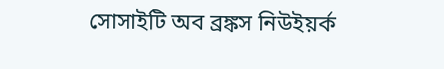সোসাইটি অব ব্রঙ্কস নিউইয়র্ক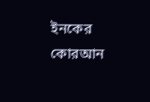ইনকের কোরআন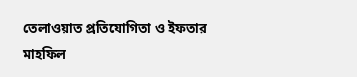তেলাওয়াত প্রতিযোগিতা ও ইফতার মাহফিল